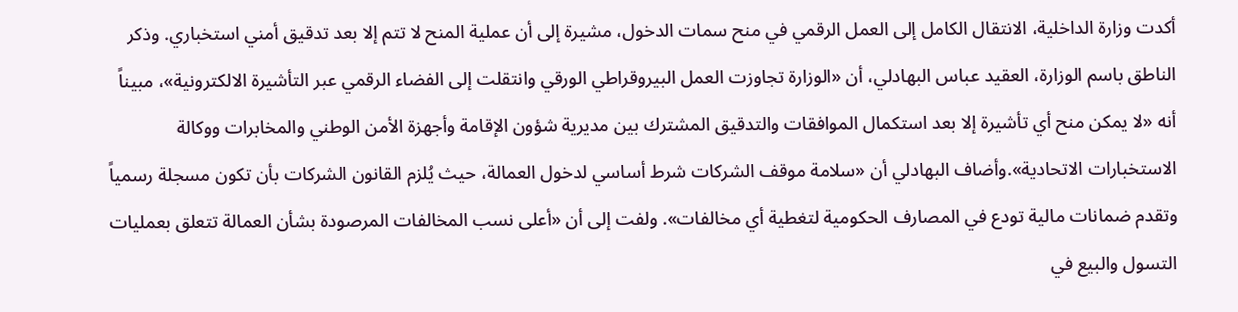أكدت وزارة الداخلية، الانتقال الكامل إلى العمل الرقمي في منح سمات الدخول، مشيرة إلى أن عملية المنح لا تتم إلا بعد تدقيق أمني استخباري. وذكر الناطق باسم الوزارة، العقيد عباس البهادلي، أن «الوزارة تجاوزت العمل البيروقراطي الورقي وانتقلت إلى الفضاء الرقمي عبر التأشيرة الالكترونية»، مبيناً أنه «لا يمكن منح أي تأشيرة إلا بعد استكمال الموافقات والتدقيق المشترك بين مديرية شؤون الإقامة وأجهزة الأمن الوطني والمخابرات ووكالة الاستخبارات الاتحادية».وأضاف البهادلي أن «سلامة موقف الشركات شرط أساسي لدخول العمالة، حيث يُلزم القانون الشركات بأن تكون مسجلة رسمياً وتقدم ضمانات مالية تودع في المصارف الحكومية لتغطية أي مخالفات». ولفت إلى أن «أعلى نسب المخالفات المرصودة بشأن العمالة تتعلق بعمليات التسول والبيع في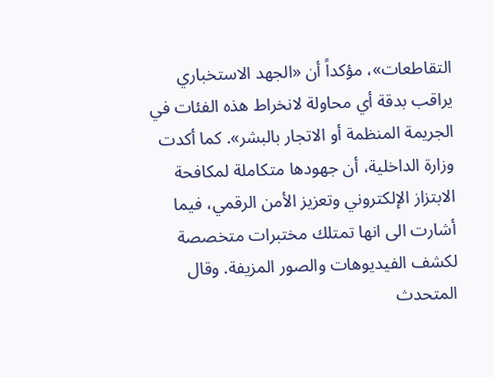التقاطعات»، مؤكداً أن «الجهد الاستخباري يراقب بدقة أي محاولة لانخراط هذه الفئات في الجريمة المنظمة أو الاتجار بالبشر». كما أكدت وزارة الداخلية، أن جهودها متكاملة لمكافحة الابتزاز الإلكتروني وتعزيز الأمن الرقمي، فيما أشارت الى انها تمتلك مختبرات متخصصة لكشف الفيديوهات والصور المزيفة. وقال المتحدث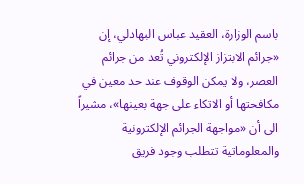باسم الوزارة، العقيد عباس البهادلي، إن «جرائم الابتزاز الإلكتروني تُعد من جرائم العصر، ولا يمكن الوقوف عند حد معين في مكافحتها أو الاتكاء على جهة بعينها»، مشيراً الى أن «مواجهة الجرائم الإلكترونية والمعلوماتية تتطلب وجود فريق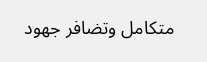متكامل وتضافر جهود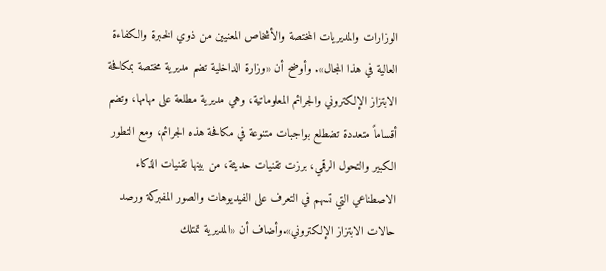الوزارات والمديريات المختصة والأشخاص المعنيين من ذوي الخبرة والكفاءة العالية في هذا المجال». وأوضح أن «وزارة الداخلية تضم مديرية مختصة بمكافحة الابتزاز الإلكتروني والجرائم المعلوماتية، وهي مديرية مطلعة على مهامها، وتضم أقساماً متعددة تضطلع بواجبات متنوعة في مكافحة هذه الجرائم، ومع التطور الكبير والتحول الرقمي، برزت تقنيات حديثة، من بينها تقنيات الذكاء الاصطناعي التي تسهم في التعرف على الفيديوهات والصور المفبركة ورصد حالات الابتزاز الإلكتروني».وأضاف أن «المديرية تمتلك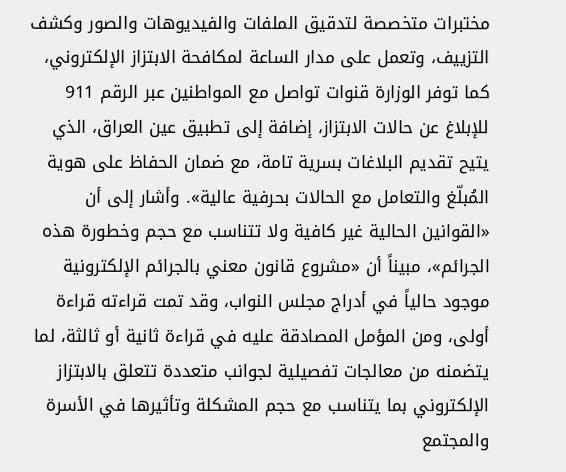مختبرات متخصصة لتدقيق الملفات والفيديوهات والصور وكشف التزييف، وتعمل على مدار الساعة لمكافحة الابتزاز الإلكتروني، كما توفر الوزارة قنوات تواصل مع المواطنين عبر الرقم 911 للإبلاغ عن حالات الابتزاز، إضافة إلى تطبيق عين العراق، الذي يتيح تقديم البلاغات بسرية تامة، مع ضمان الحفاظ على هوية المُبلّغ والتعامل مع الحالات بحرفية عالية». وأشار إلى أن «القوانين الحالية غير كافية ولا تتناسب مع حجم وخطورة هذه الجرائم»، مبيناً أن «مشروع قانون معني بالجرائم الإلكترونية موجود حالياً في أدراج مجلس النواب، وقد تمت قراءته قراءة أولى، ومن المؤمل المصادقة عليه في قراءة ثانية أو ثالثة، لما يتضمنه من معالجات تفصيلية لجوانب متعددة تتعلق بالابتزاز الإلكتروني بما يتناسب مع حجم المشكلة وتأثيرها في الأسرة والمجتمع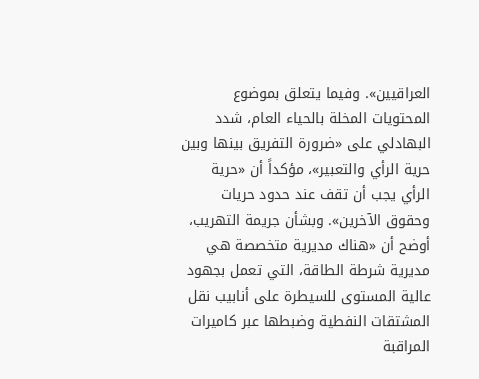العراقيين». وفيما يتعلق بموضوع المحتويات المخلة بالحياء العام، شدد البهادلي على «ضرورة التفريق بينها وبين حرية الرأي والتعبير»، مؤكداً أن «حرية الرأي يجب أن تقف عند حدود حريات وحقوق الآخرين». وبشأن جريمة التهريب، أوضح أن «هناك مديرية متخصصة هي مديرية شرطة الطاقة، التي تعمل بجهود عالية المستوى للسيطرة على أنابيب نقل المشتقات النفطية وضبطها عبر كاميرات المراقبة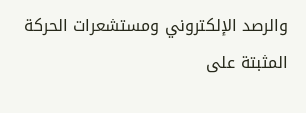والرصد الإلكتروني ومستشعرات الحركة المثبتة على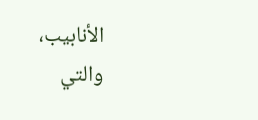الأنابيب، والتي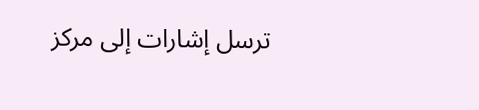ترسل إشارات إلى مركز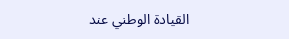القيادة الوطني عند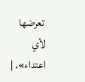تعرضها لأي اعتداء». |